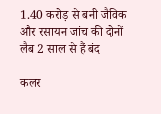1.40 करोड़ से बनी जैविक और रसायन जांच की दोनों लैब 2 साल से हैं बंद

कलर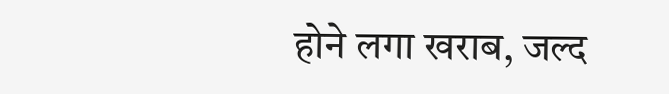होने लगा खराब, जल्द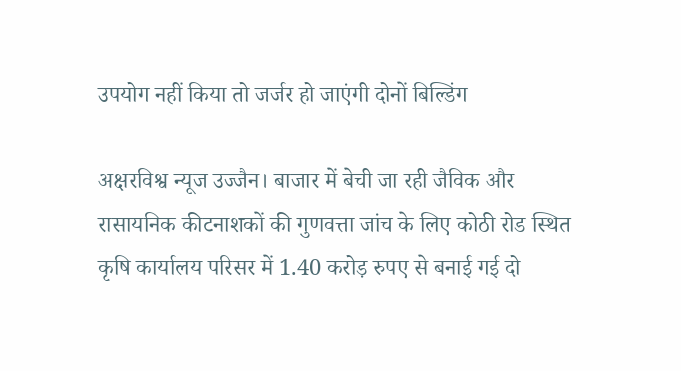उपयोग नहीं किया तो जर्जर हो जाएंगी दोनों बिल्डिंग

अक्षरविश्व न्यूज उज्जैन। बाजार में बेची जा रही जैविक और रासायनिक कीटनाशकों की गुणवत्ता जांच के लिए कोठी रोड स्थित कृषि कार्यालय परिसर में 1.40 करोड़ रुपए से बनाई गई दो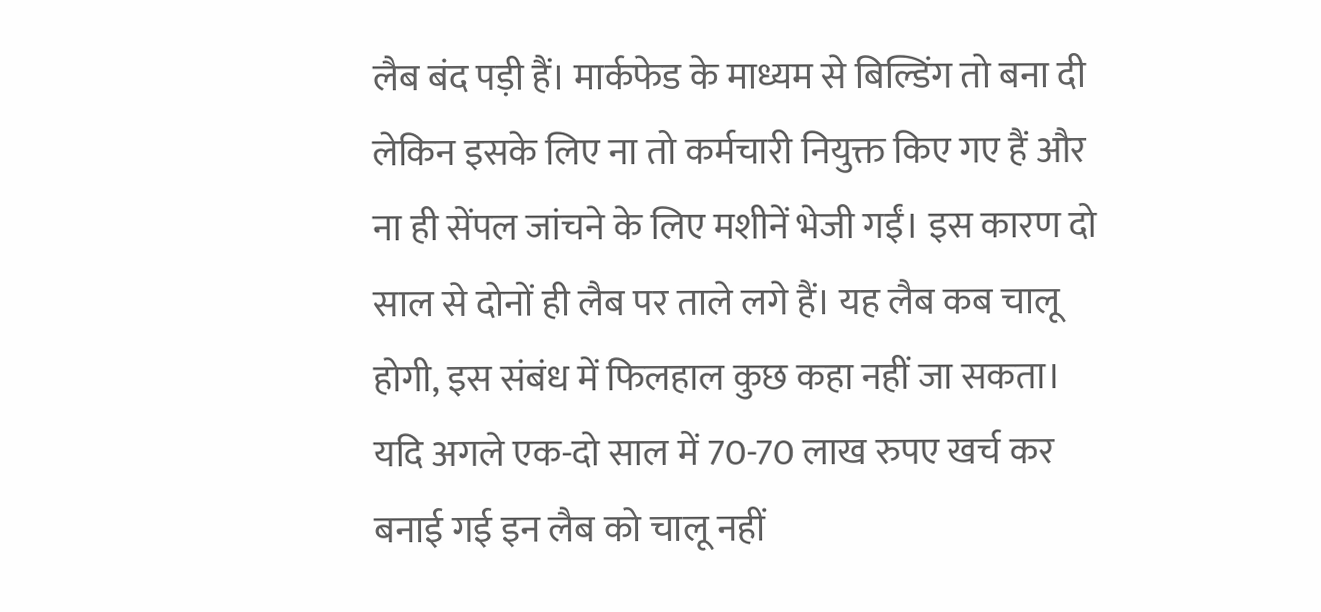लैब बंद पड़ी हैं। मार्कफेड के माध्यम से बिल्डिंग तो बना दी लेकिन इसके लिए ना तो कर्मचारी नियुक्त किए गए हैं और ना ही सेंपल जांचने के लिए मशीनें भेजी गईं। इस कारण दो साल से दोनों ही लैब पर ताले लगे हैं। यह लैब कब चालू होगी, इस संबंध में फिलहाल कुछ कहा नहीं जा सकता। यदि अगले एक-दो साल में 70-70 लाख रुपए खर्च कर बनाई गई इन लैब को चालू नहीं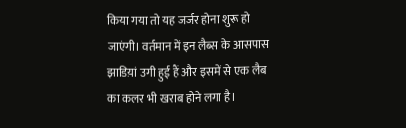किया गया तो यह जर्जर होना शुरू हो जाएंगी। वर्तमान में इन लैब्स के आसपास झाडिय़ां उगी हुई हैं और इसमें से एक लैब का कलर भी खराब होने लगा है।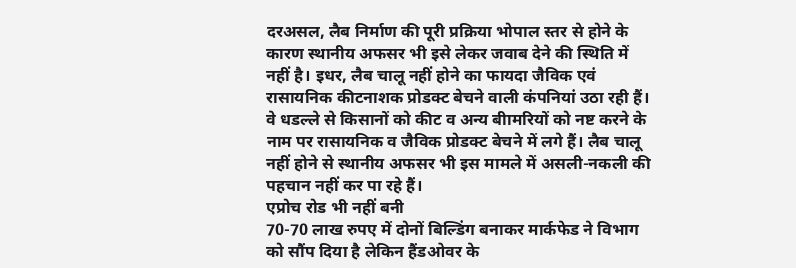दरअसल, लैब निर्माण की पूरी प्रक्रिया भोपाल स्तर से होने के कारण स्थानीय अफसर भी इसे लेकर जवाब देने की स्थिति में नहीं है। इधर, लैब चालू नहीं होने का फायदा जैविक एवं रासायनिक कीटनाशक प्रोडक्ट बेचने वाली कंपनियां उठा रही हैं। वे धडल्ले से किसानों को कीट व अन्य बीामरियों को नष्ट करने के नाम पर रासायनिक व जैविक प्रोडक्ट बेचने में लगे हैं। लैब चालू नहीं होने से स्थानीय अफसर भी इस मामले में असली-नकली की पहचान नहीं कर पा रहे हैं।
एप्रोच रोड भी नहीं बनी
70-70 लाख रुपए में दोनों बिल्डिंग बनाकर मार्कफेड ने विभाग को सौंप दिया है लेकिन हैंडओवर के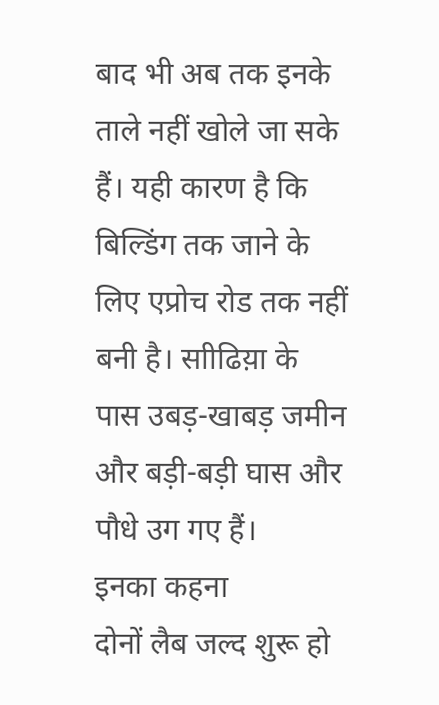बाद भी अब तक इनके ताले नहीं खोले जा सके हैं। यही कारण है कि बिल्डिंग तक जाने के लिए एप्रोच रोड तक नहीं बनी है। साीढिय़ा के पास उबड़-खाबड़ जमीन और बड़ी-बड़ी घास और पौधे उग गए हैं।
इनका कहना
दोनों लैब जल्द शुरू हो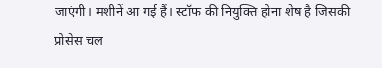जाएंगी। मशीनें आ गई हैं। स्टॉफ की नियुक्ति होना शेष है जिसकी प्रोसेस चल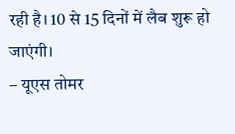रही है। 10 से 15 दिनों में लैब शुरू हो जाएंगी।
– यूएस तोमर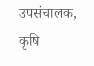उपसंचालक, कृषि